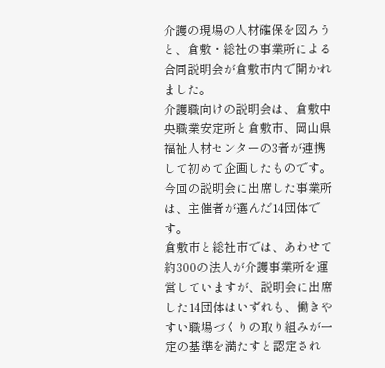介護の現場の人材確保を図ろうと、倉敷・総社の事業所による合同説明会が倉敷市内で開かれました。
介護職向けの説明会は、倉敷中央職業安定所と倉敷市、岡山県福祉人材センターの3者が連携して初めて企画したものです。
今回の説明会に出席した事業所は、主催者が選んだ14団体です。
倉敷市と総社市では、あわせて約300の法人が介護事業所を運営していますが、説明会に出席した14団体はいずれも、働きやすい職場づくりの取り組みが一定の基準を満たすと認定され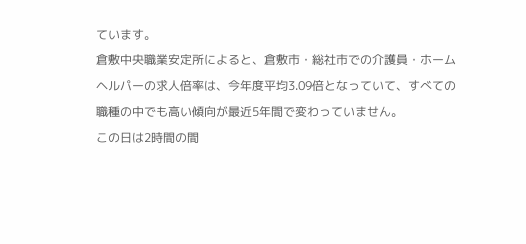ています。
倉敷中央職業安定所によると、倉敷市・総社市での介護員・ホームヘルパーの求人倍率は、今年度平均3.09倍となっていて、すべての職種の中でも高い傾向が最近5年間で変わっていません。
この日は2時間の間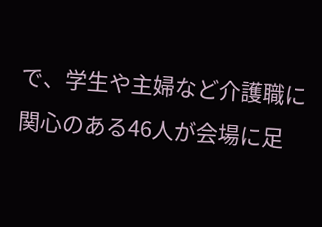で、学生や主婦など介護職に関心のある46人が会場に足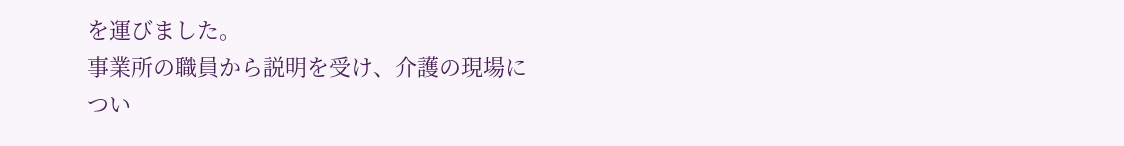を運びました。
事業所の職員から説明を受け、介護の現場につい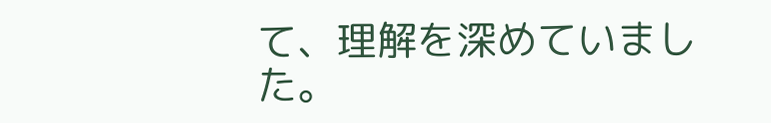て、理解を深めていました。